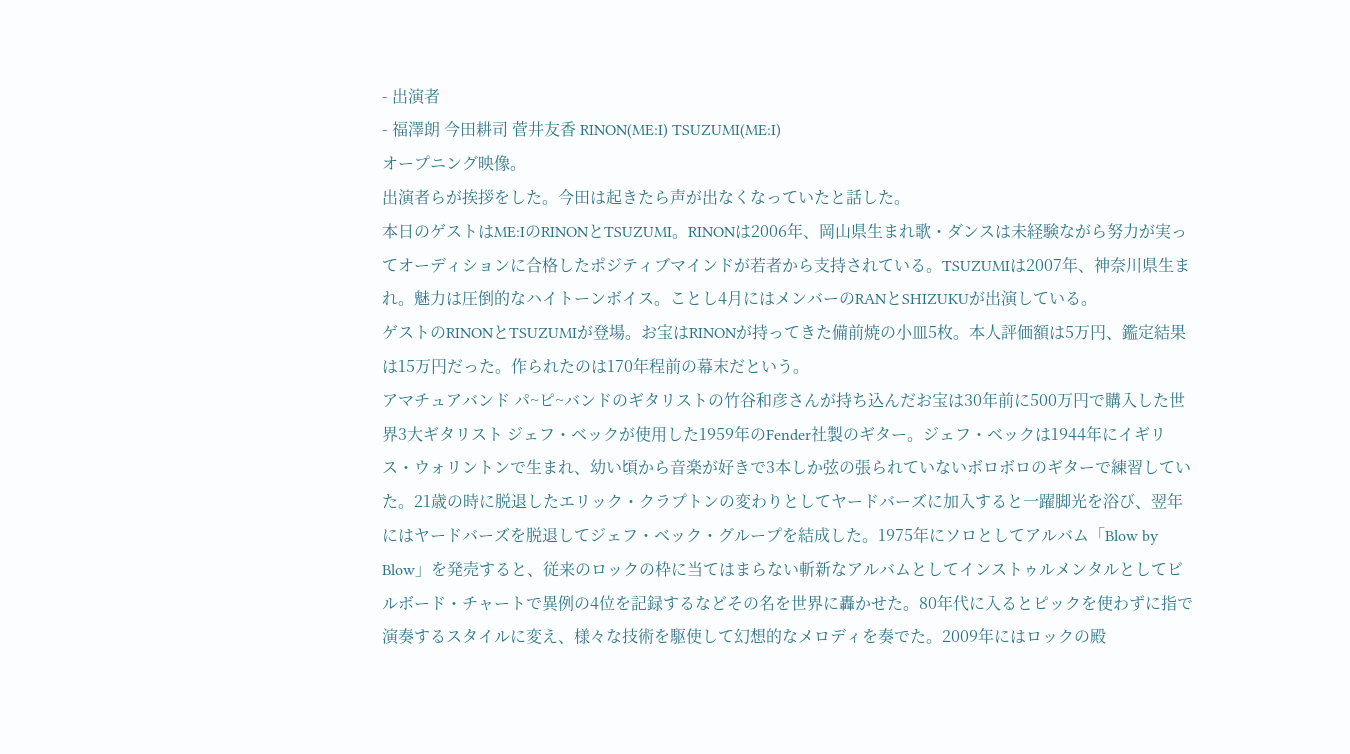- 出演者
- 福澤朗 今田耕司 菅井友香 RINON(ME:I) TSUZUMI(ME:I)
オープニング映像。
出演者らが挨拶をした。今田は起きたら声が出なくなっていたと話した。
本日のゲストはME:IのRINONとTSUZUMI。RINONは2006年、岡山県生まれ歌・ダンスは未経験ながら努力が実ってオーディションに合格したポジティブマインドが若者から支持されている。TSUZUMIは2007年、神奈川県生まれ。魅力は圧倒的なハイトーンボイス。ことし4月にはメンバーのRANとSHIZUKUが出演している。
ゲストのRINONとTSUZUMIが登場。お宝はRINONが持ってきた備前焼の小皿5枚。本人評価額は5万円、鑑定結果は15万円だった。作られたのは170年程前の幕末だという。
アマチュアバンド パ~ピ~バンドのギタリストの竹谷和彦さんが持ち込んだお宝は30年前に500万円で購入した世界3大ギタリスト ジェフ・ベックが使用した1959年のFender社製のギター。ジェフ・ベックは1944年にイギリス・ウォリントンで生まれ、幼い頃から音楽が好きで3本しか弦の張られていないボロボロのギターで練習していた。21歳の時に脱退したエリック・クラプトンの変わりとしてヤードバーズに加入すると一躍脚光を浴び、翌年にはヤードバーズを脱退してジェフ・ベック・グループを結成した。1975年にソロとしてアルバム「Blow by Blow」を発売すると、従来のロックの枠に当てはまらない斬新なアルバムとしてインストゥルメンタルとしてビルボード・チャートで異例の4位を記録するなどその名を世界に轟かせた。80年代に入るとピックを使わずに指で演奏するスタイルに変え、様々な技術を駆使して幻想的なメロディを奏でた。2009年にはロックの殿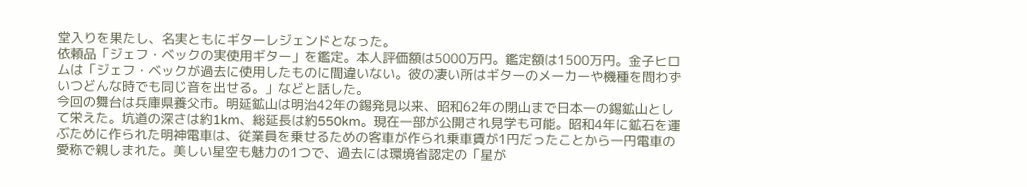堂入りを果たし、名実ともにギターレジェンドとなった。
依頼品「ジェフ・ベックの実使用ギター」を鑑定。本人評価額は5000万円。鑑定額は1500万円。金子ヒロムは「ジェフ・ベックが過去に使用したものに間違いない。彼の凄い所はギターのメーカーや機種を問わずいつどんな時でも同じ音を出せる。」などと話した。
今回の舞台は兵庫県養父市。明延鉱山は明治42年の錫発見以来、昭和62年の閉山まで日本一の錫鉱山として栄えた。坑道の深さは約1km、総延長は約550km。現在一部が公開され見学も可能。昭和4年に鉱石を運ぶために作られた明神電車は、従業員を乗せるための客車が作られ乗車賃が1円だったことから一円電車の愛称で親しまれた。美しい星空も魅力の1つで、過去には環境省認定の「星が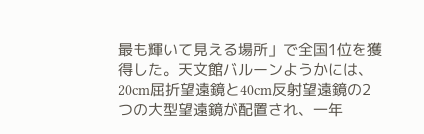最も輝いて見える場所」で全国1位を獲得した。天文館バルーンようかには、20cm屈折望遠鏡と40cm反射望遠鏡の2つの大型望遠鏡が配置され、一年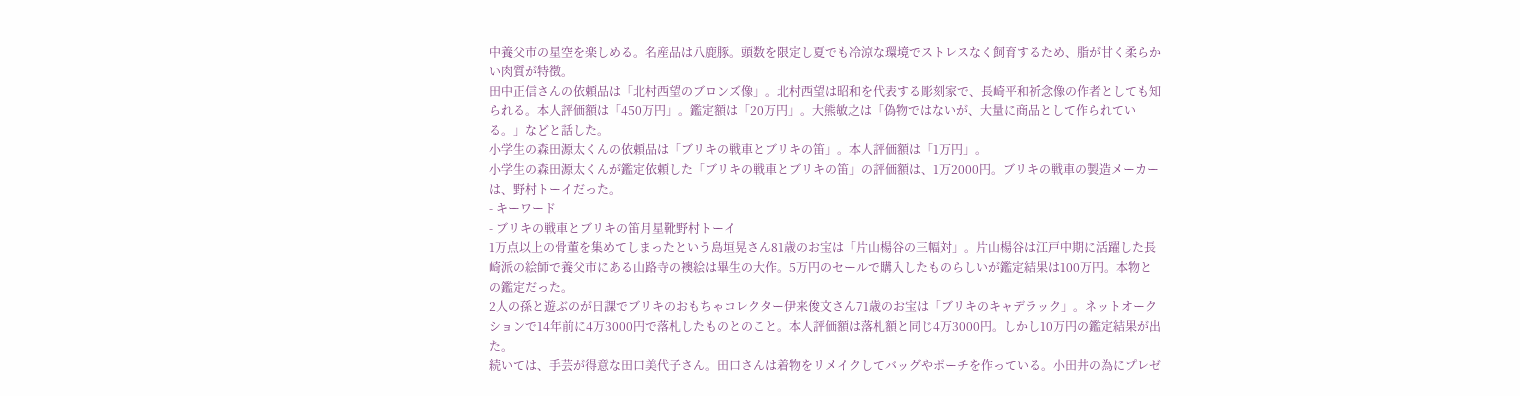中養父市の星空を楽しめる。名産品は八鹿豚。頭数を限定し夏でも冷涼な環境でストレスなく飼育するため、脂が甘く柔らかい肉質が特徴。
田中正信さんの依頼品は「北村西望のブロンズ像」。北村西望は昭和を代表する彫刻家で、長崎平和祈念像の作者としても知られる。本人評価額は「450万円」。鑑定額は「20万円」。大熊敏之は「偽物ではないが、大量に商品として作られている。」などと話した。
小学生の森田源太くんの依頼品は「ブリキの戦車とブリキの笛」。本人評価額は「1万円」。
小学生の森田源太くんが鑑定依頼した「ブリキの戦車とブリキの笛」の評価額は、1万2000円。ブリキの戦車の製造メーカーは、野村トーイだった。
- キーワード
- ブリキの戦車とブリキの笛月星靴野村トーイ
1万点以上の骨董を集めてしまったという島垣晃さん81歳のお宝は「片山楊谷の三幅対」。片山楊谷は江戸中期に活躍した長崎派の絵師で養父市にある山路寺の襖絵は畢生の大作。5万円のセールで購入したものらしいが鑑定結果は100万円。本物との鑑定だった。
2人の孫と遊ぶのが日課でブリキのおもちゃコレクター伊来俊文さん71歳のお宝は「ブリキのキャデラック」。ネットオークションで14年前に4万3000円で落札したものとのこと。本人評価額は落札額と同じ4万3000円。しかし10万円の鑑定結果が出た。
続いては、手芸が得意な田口美代子さん。田口さんは着物をリメイクしてバッグやポーチを作っている。小田井の為にプレゼ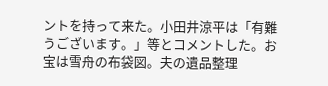ントを持って来た。小田井涼平は「有難うございます。」等とコメントした。お宝は雪舟の布袋図。夫の遺品整理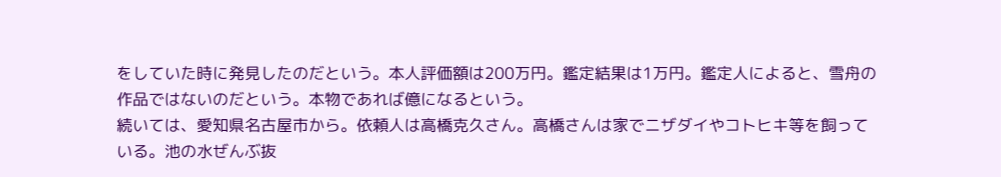をしていた時に発見したのだという。本人評価額は200万円。鑑定結果は1万円。鑑定人によると、雪舟の作品ではないのだという。本物であれば億になるという。
続いては、愛知県名古屋市から。依頼人は高橋克久さん。高橋さんは家でニザダイやコトヒキ等を飼っている。池の水ぜんぶ抜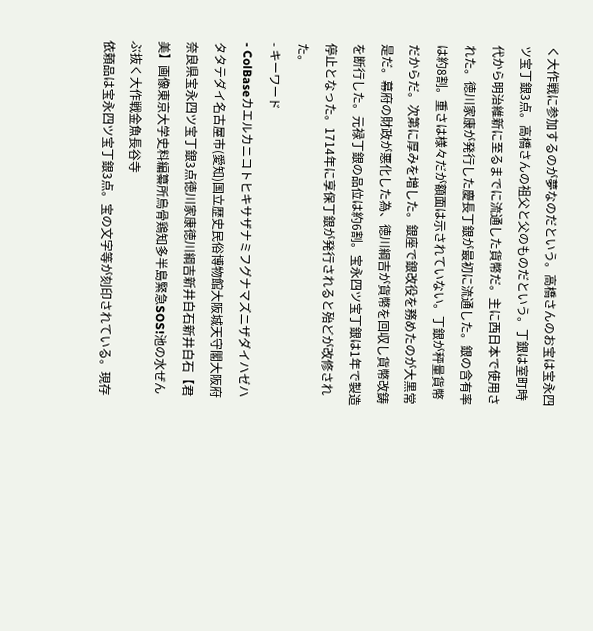く大作戦に参加するのが夢なのだという。高橋さんのお宝は宝永四ツ宝丁銀3点。高橋さんの祖父と父のものだという。丁銀は室町時代から明治維新に至るまでに流通した貨幣だ。主に西日本で使用された。徳川家康が発行した慶長丁銀が最初に流通した。銀の含有率は約8割。重さは様々だが額面は示されていない。丁銀が秤量貨幣だからだ。次第に厚みを増した。銀座で銀改役を務めたのが大黒常是だ。幕府の財政が悪化した為、徳川綱吉が貨幣を回収し貨幣改鋳を断行した。元禄丁銀の品位は約6割。宝永四ツ宝丁銀は1年で製造停止となった。1714年に享保丁銀が発行されると殆どが改修された。
- キーワード
- ColBaseカエルカニコトヒキサザナミフグナマズニザダイハゼハタタテダイ名古屋市(愛知)国立歴史民俗博物館大阪城天守閣大阪府奈良県宝永四ツ宝丁銀3点徳川家康徳川綱吉新井白石新井白石【君美】画像東京大学史料編纂所烏骨鶏知多半島緊急SOS!池の水ぜんぶ抜く大作戦金魚長谷寺
依頼品は宝永四ツ宝丁銀3点。宝の文字等が刻印されている。現存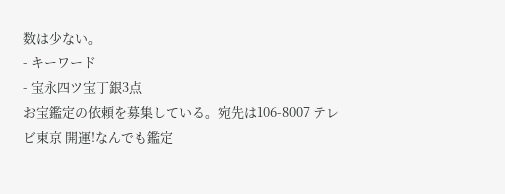数は少ない。
- キーワード
- 宝永四ツ宝丁銀3点
お宝鑑定の依頼を募集している。宛先は106-8007 テレビ東京 開運!なんでも鑑定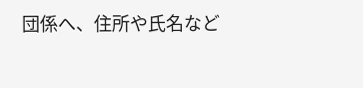団係へ、住所や氏名など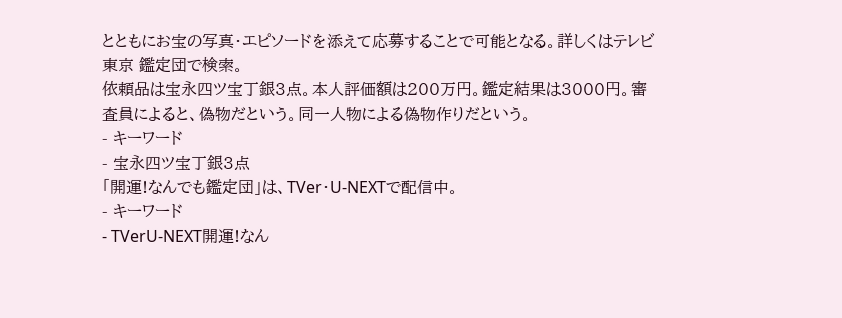とともにお宝の写真・エピソードを添えて応募することで可能となる。詳しくはテレビ東京 鑑定団で検索。
依頼品は宝永四ツ宝丁銀3点。本人評価額は200万円。鑑定結果は3000円。審査員によると、偽物だという。同一人物による偽物作りだという。
- キーワード
- 宝永四ツ宝丁銀3点
「開運!なんでも鑑定団」は、TVer・U-NEXTで配信中。
- キーワード
- TVerU-NEXT開運!なん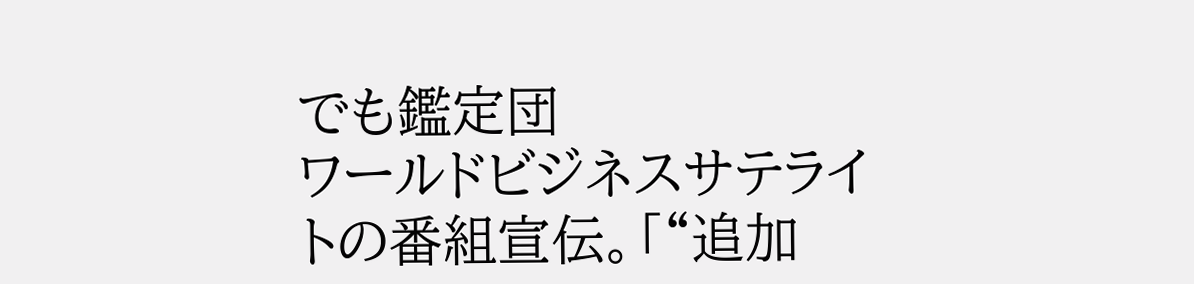でも鑑定団
ワールドビジネスサテライトの番組宣伝。「“追加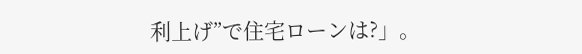利上げ”で住宅ローンは?」。